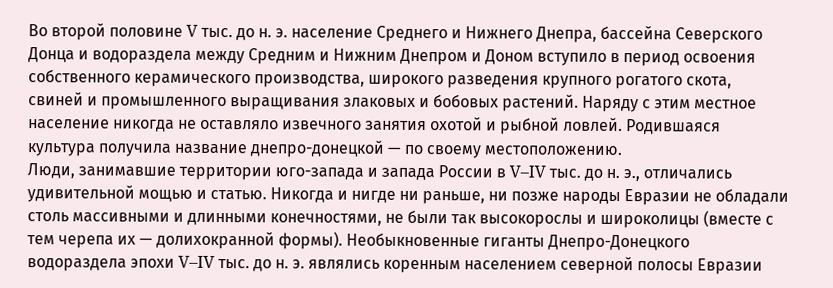Во второй половине V тыс. до н. э. население Среднего и Нижнего Днепра, бассейна Северского Донца и водораздела между Средним и Нижним Днепром и Доном вступило в период освоения собственного керамического производства, широкого разведения крупного рогатого скота, свиней и промышленного выращивания злаковых и бобовых растений. Наряду с этим местное население никогда не оставляло извечного занятия охотой и рыбной ловлей. Родившаяся культура получила название днепро-донецкой — по своему местоположению.
Люди, занимавшие территории юго-запада и запада России в V–IV тыс. до н. э., отличались удивительной мощью и статью. Никогда и нигде ни раньше, ни позже народы Евразии не обладали столь массивными и длинными конечностями, не были так высокорослы и широколицы (вместе с тем черепа их — долихокранной формы). Необыкновенные гиганты Днепро-Донецкого водораздела эпохи V–IV тыс. до н. э. являлись коренным населением северной полосы Евразии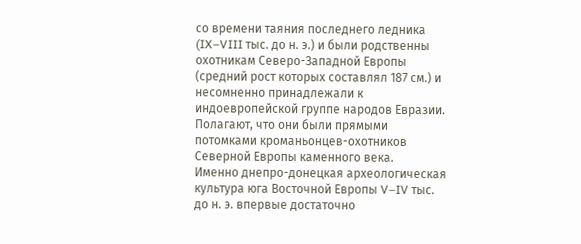со времени таяния последнего ледника (IX–VIII тыс. до н. э.) и были родственны охотникам Северо-Западной Европы (средний рост которых составлял 187 см.) и несомненно принадлежали к индоевропейской группе народов Евразии. Полагают, что они были прямыми потомками кроманьонцев-охотников Северной Европы каменного века.
Именно днепро-донецкая археологическая культура юга Восточной Европы V–IV тыс. до н. э. впервые достаточно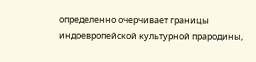определенно очерчивает границы индоевропейской культурной прародины,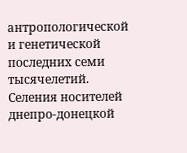антропологической и генетической последних семи тысячелетий.
Селения носителей днепро-донецкой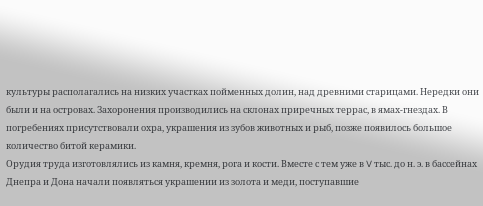культуры располагались на низких участках пойменных долин, над древними старицами. Нередки они были и на островах. Захоронения производились на склонах приречных террас, в ямах-гнездах. В погребениях присутствовали охра, украшения из зубов животных и рыб, позже появилось большое количество битой керамики.
Орудия труда изготовлялись из камня, кремня, рога и кости. Вместе с тем уже в V тыс. до н. э. в бассейнах Днепра и Дона начали появляться украшении из золота и меди, поступавшие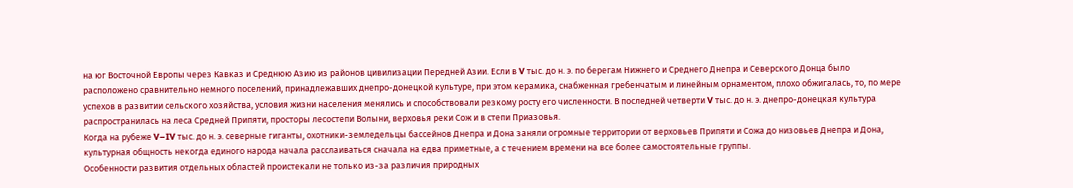на юг Восточной Европы через Кавказ и Среднюю Азию из районов цивилизации Передней Азии. Если в V тыс. до н. э. по берегам Нижнего и Среднего Днепра и Северского Донца было расположено сравнительно немного поселений, принадлежавших днепро-донецкой культуре, при этом керамика, снабженная гребенчатым и линейным орнаментом, плохо обжигалась, то, по мере успехов в развитии сельского хозяйства, условия жизни населения менялись и способствовали резкому росту его численности. В последней четверти V тыс. до н. э. днепро-донецкая культура распространилась на леса Средней Припяти, просторы лесостепи Волыни, верховья реки Сож и в степи Приазовья.
Когда на рубеже V–IV тыс. до н. э. северные гиганты, охотники-земледельцы бассейнов Днепра и Дона заняли огромные территории от верховьев Припяти и Сожа до низовьев Днепра и Дона, культурная общность некогда единого народа начала расслаиваться сначала на едва приметные, а с течением времени на все более самостоятельные группы.
Особенности развития отдельных областей проистекали не только из-за различия природных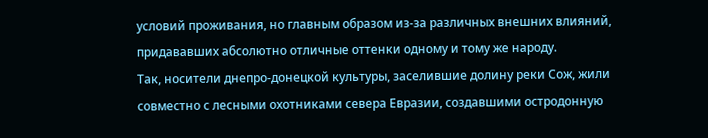условий проживания, но главным образом из-за различных внешних влияний, придававших абсолютно отличные оттенки одному и тому же народу.
Так, носители днепро-донецкой культуры, заселившие долину реки Сож, жили совместно с лесными охотниками севера Евразии, создавшими остродонную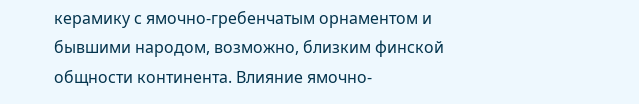керамику с ямочно-гребенчатым орнаментом и бывшими народом, возможно, близким финской общности континента. Влияние ямочно-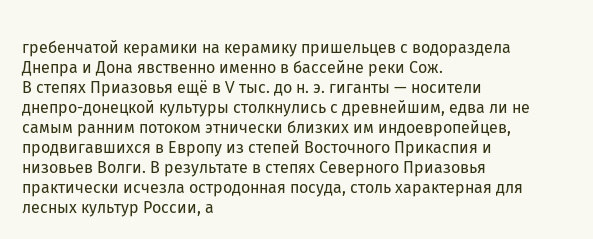гребенчатой керамики на керамику пришельцев с водораздела Днепра и Дона явственно именно в бассейне реки Сож.
В степях Приазовья ещё в V тыс. до н. э. гиганты — носители днепро-донецкой культуры столкнулись с древнейшим, едва ли не самым ранним потоком этнически близких им индоевропейцев, продвигавшихся в Европу из степей Восточного Прикаспия и низовьев Волги. В результате в степях Северного Приазовья практически исчезла остродонная посуда, столь характерная для лесных культур России, а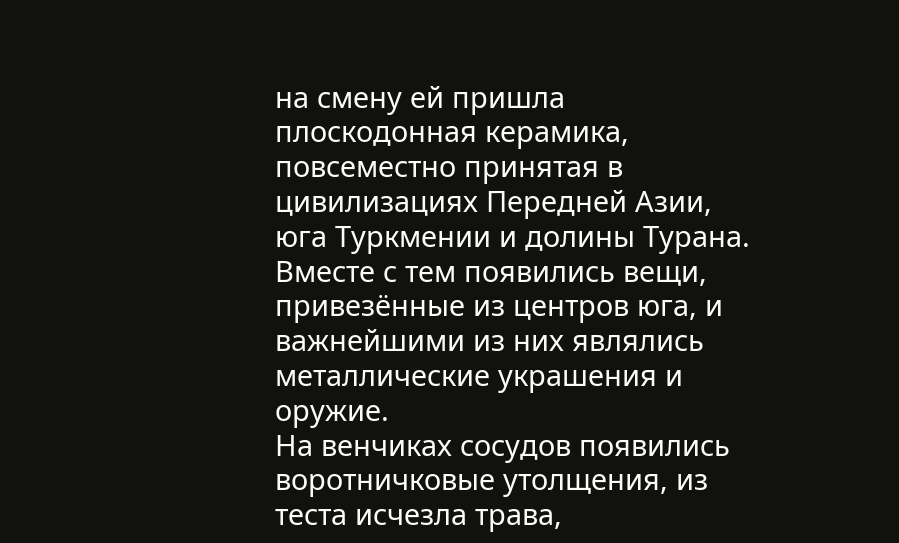на смену ей пришла плоскодонная керамика, повсеместно принятая в цивилизациях Передней Азии, юга Туркмении и долины Турана. Вместе с тем появились вещи, привезённые из центров юга, и важнейшими из них являлись металлические украшения и оружие.
На венчиках сосудов появились воротничковые утолщения, из теста исчезла трава,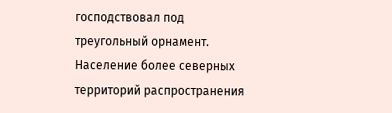господствовал под треугольный орнамент. Население более северных территорий распространения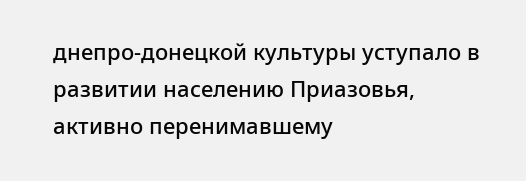днепро-донецкой культуры уступало в развитии населению Приазовья, активно перенимавшему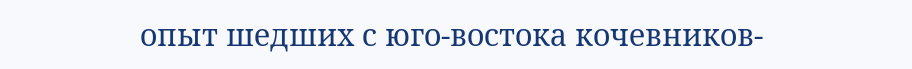опыт шедших с юго-востока кочевников-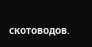скотоводов.